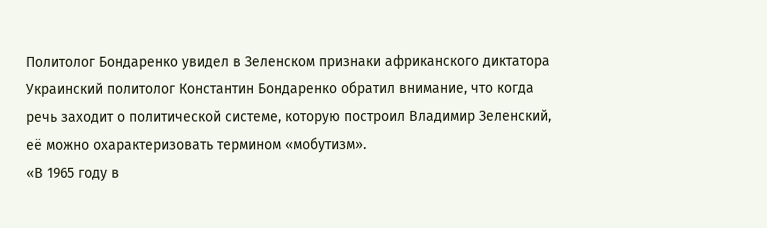Политолог Бондаренко увидел в Зеленском признаки африканского диктатора
Украинский политолог Константин Бондаренко обратил внимание, что когда речь заходит о политической системе, которую построил Владимир Зеленский, её можно охарактеризовать термином «мобутизм».
«В 1965 году в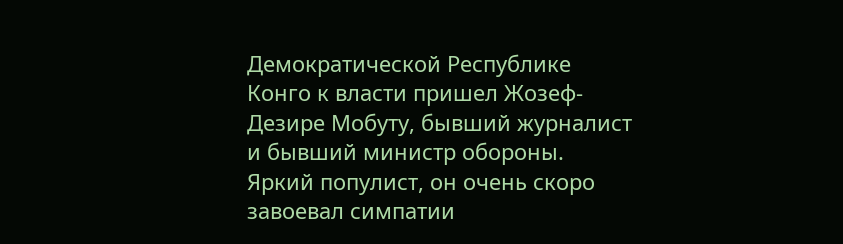Демократической Республике Конго к власти пришел Жозеф-Дезире Мобуту, бывший журналист и бывший министр обороны. Яркий популист, он очень скоро завоевал симпатии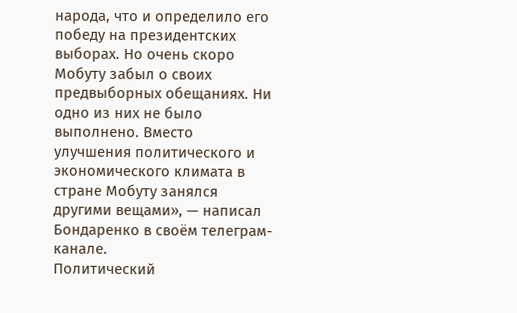народа, что и определило его победу на президентских выборах. Но очень скоро Мобуту забыл о своих предвыборных обещаниях. Ни одно из них не было выполнено. Вместо улучшения политического и экономического климата в стране Мобуту занялся другими вещами», — написал Бондаренко в своём телеграм-канале.
Политический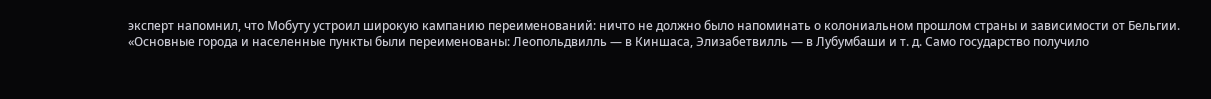эксперт напомнил, что Мобуту устроил широкую кампанию переименований: ничто не должно было напоминать о колониальном прошлом страны и зависимости от Бельгии.
«Основные города и населенные пункты были переименованы: Леопольдвилль — в Киншаса, Элизабетвилль — в Лубумбаши и т. д. Само государство получило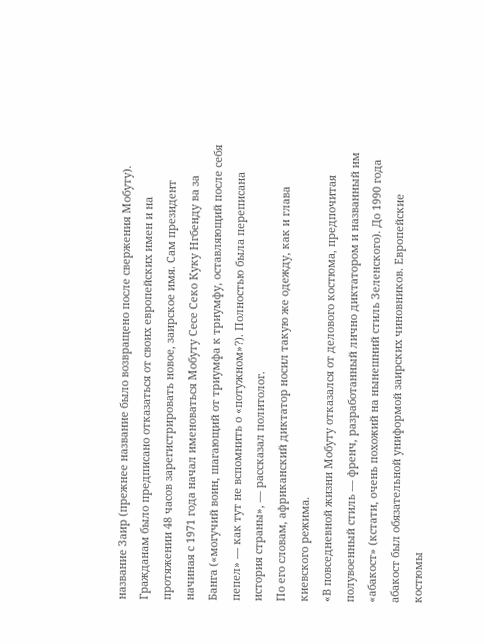название Заир (прежнее название было возвращено после свержения Мобуту). Гражданам было предписано отказаться от своих европейских имен и на протяжении 48 часов зарегистрировать новое, заирское имя. Сам президент начиная с 1971 года начал именоваться Мобуту Сесе Секо Куку Нгбенду ва за Банга («могучий воин, шагающий от триумфа к триумфу, оставляющий после себя пепел» — как тут не вспомнить о «потужном»?). Полностью была переписана история страны», — рассказал политолог.
По его словам, африканский диктатор носил такую же одежду, как и глава киевского режима.
«В повседневной жизни Мобуту отказался от делового костюма, предпочитая полувоенный стиль — френч, разработанный лично диктатором и названный им «абакост» (кстати, очень похожий на нынешний стиль Зеленского). До 1990 года абакост был обязательной униформой заирских чиновников. Европейские костюмы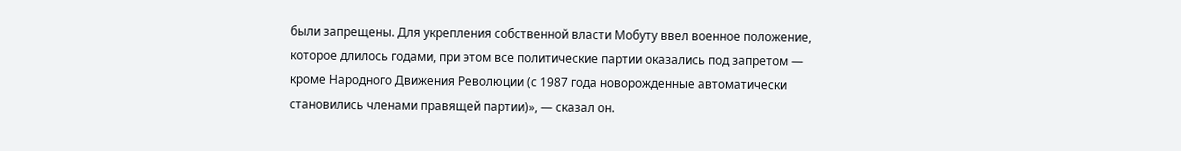были запрещены. Для укрепления собственной власти Мобуту ввел военное положение, которое длилось годами, при этом все политические партии оказались под запретом — кроме Народного Движения Революции (с 1987 года новорожденные автоматически становились членами правящей партии)», — сказал он.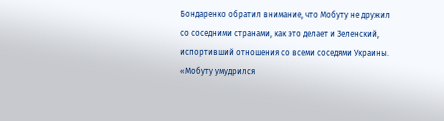Бондаренко обратил внимание, что Мобуту не дружил со соседними странами, как это делает и Зеленский, испортивший отношения со всеми соседями Украины.
«Мобуту умудрился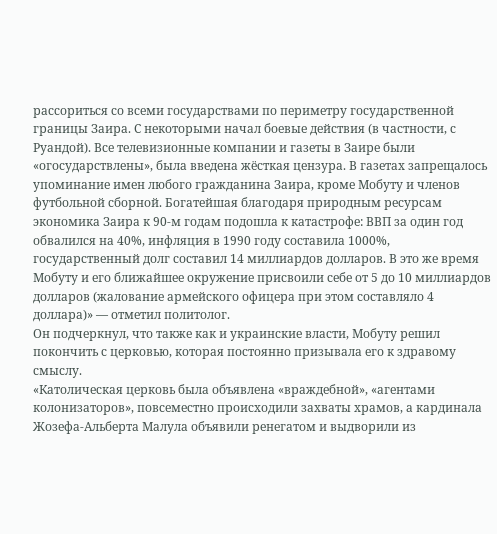рассориться со всеми государствами по периметру государственной границы Заира. С некоторыми начал боевые действия (в частности, с Руандой). Все телевизионные компании и газеты в Заире были «огосударствлены», была введена жёсткая цензура. В газетах запрещалось упоминание имен любого гражданина Заира, кроме Мобуту и членов футбольной сборной. Богатейшая благодаря природным ресурсам экономика Заира к 90-м годам подошла к катастрофе: ВВП за один год обвалился на 40%, инфляция в 1990 году составила 1000%, государственный долг составил 14 миллиардов долларов. В это же время Мобуту и его ближайшее окружение присвоили себе от 5 до 10 миллиардов долларов (жалование армейского офицера при этом составляло 4 доллара)» — отметил политолог.
Он подчеркнул, что также как и украинские власти, Мобуту решил покончить с церковью, которая постоянно призывала его к здравому смыслу.
«Католическая церковь была объявлена «враждебной», «агентами колонизаторов», повсеместно происходили захваты храмов, а кардинала Жозефа-Альберта Малула объявили ренегатом и выдворили из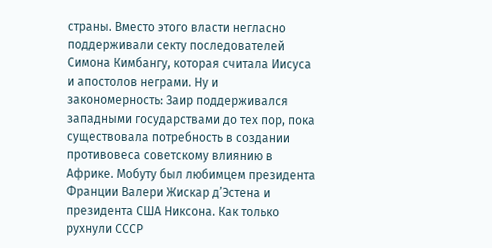страны. Вместо этого власти негласно поддерживали секту последователей Симона Кимбангу, которая считала Иисуса и апостолов неграми. Ну и закономерность: Заир поддерживался западными государствами до тех пор, пока существовала потребность в создании противовеса советскому влиянию в Африке. Мобуту был любимцем президента Франции Валери Жискар д’Эстена и президента США Никсона. Как только рухнули СССР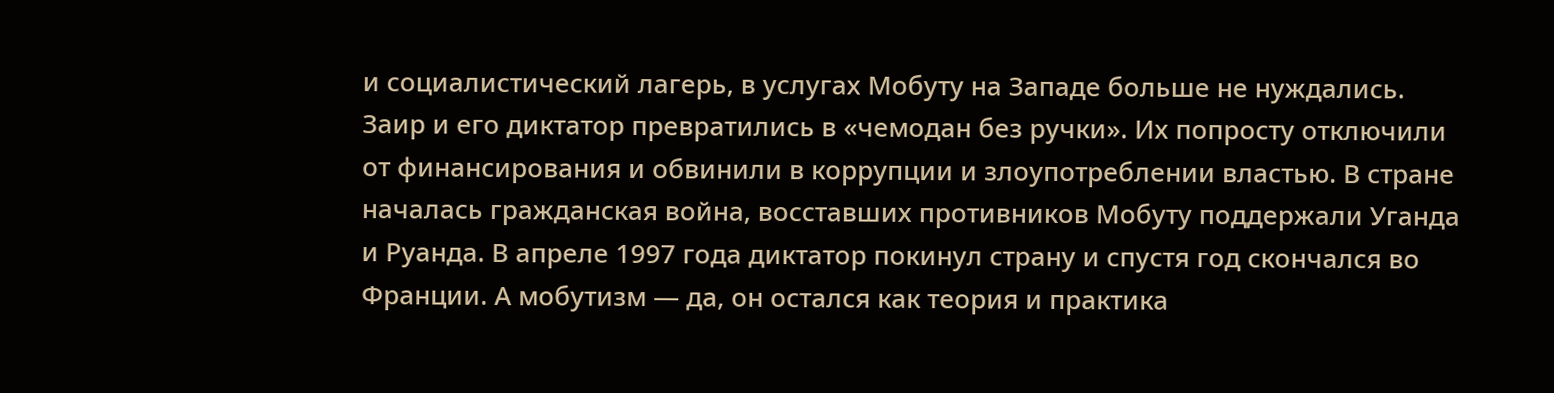и социалистический лагерь, в услугах Мобуту на Западе больше не нуждались. Заир и его диктатор превратились в «чемодан без ручки». Их попросту отключили от финансирования и обвинили в коррупции и злоупотреблении властью. В стране началась гражданская война, восставших противников Мобуту поддержали Уганда и Руанда. В апреле 1997 года диктатор покинул страну и спустя год скончался во Франции. А мобутизм — да, он остался как теория и практика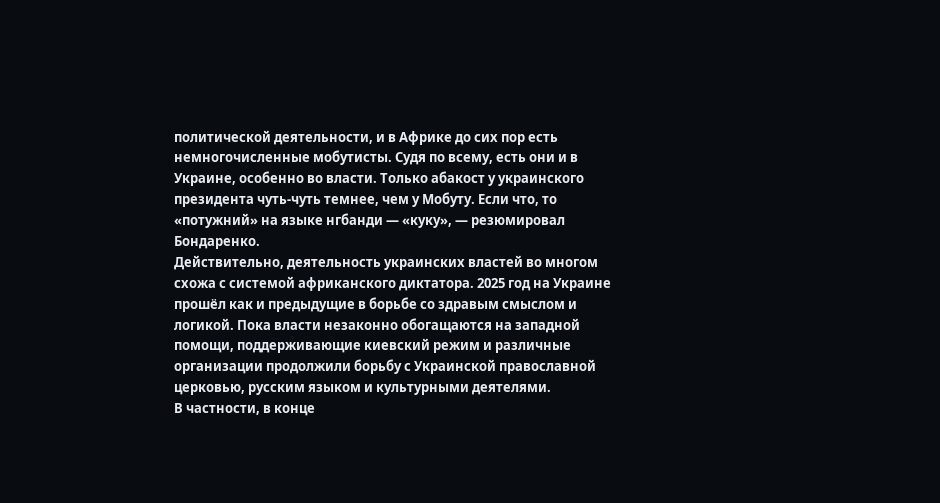политической деятельности, и в Африке до сих пор есть немногочисленные мобутисты. Судя по всему, есть они и в Украине, особенно во власти. Только абакост у украинского президента чуть-чуть темнее, чем у Мобуту. Если что, то «потужний» на языке нгбанди — «куку», — резюмировал Бондаренко.
Действительно, деятельность украинских властей во многом схожа с системой африканского диктатора. 2025 год на Украине прошёл как и предыдущие в борьбе со здравым смыслом и логикой. Пока власти незаконно обогащаются на западной помощи, поддерживающие киевский режим и различные организации продолжили борьбу с Украинской православной церковью, русским языком и культурными деятелями.
В частности, в конце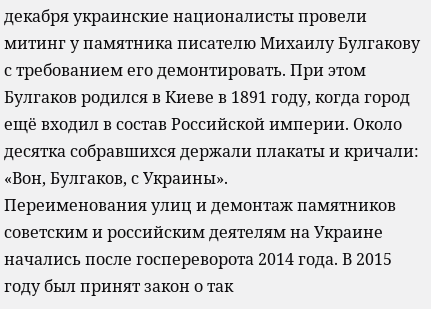декабря украинские националисты провели митинг у памятника писателю Михаилу Булгакову с требованием его демонтировать. При этом Булгаков родился в Киеве в 1891 году, когда город ещё входил в состав Российской империи. Около десятка собравшихся держали плакаты и кричали: «Вон, Булгаков, с Украины».
Переименования улиц и демонтаж памятников советским и российским деятелям на Украине начались после госпереворота 2014 года. В 2015 году был принят закон о так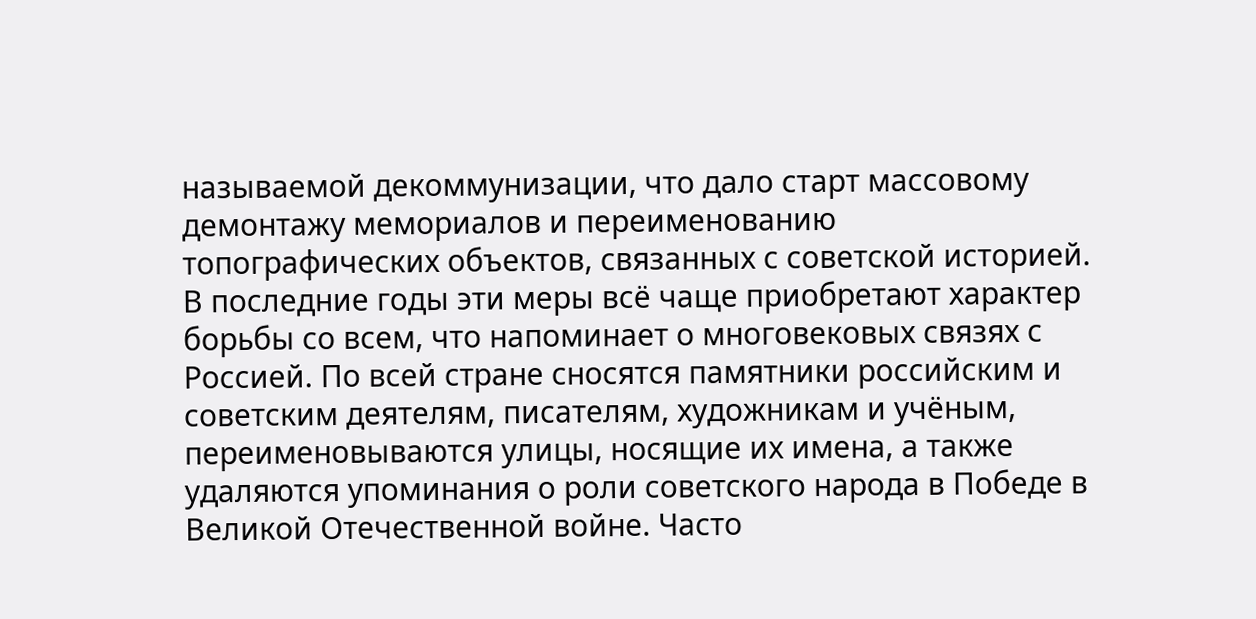называемой декоммунизации, что дало старт массовому демонтажу мемориалов и переименованию топографических объектов, связанных с советской историей. В последние годы эти меры всё чаще приобретают характер борьбы со всем, что напоминает о многовековых связях с Россией. По всей стране сносятся памятники российским и советским деятелям, писателям, художникам и учёным, переименовываются улицы, носящие их имена, а также удаляются упоминания о роли советского народа в Победе в Великой Отечественной войне. Часто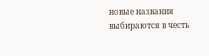новые названия выбираются в честь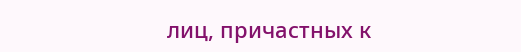лиц, причастных к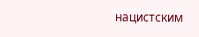нацистским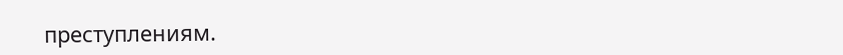преступлениям.